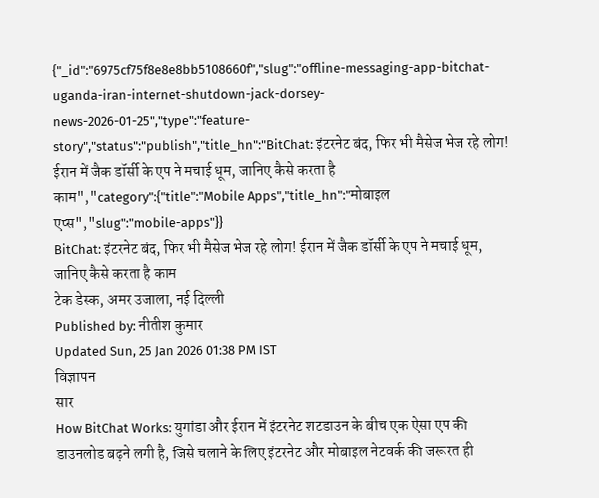{"_id":"6975cf75f8e8e8bb5108660f","slug":"offline-messaging-app-bitchat-uganda-iran-internet-shutdown-jack-dorsey-news-2026-01-25","type":"feature-story","status":"publish","title_hn":"BitChat: इंटरनेट बंद, फिर भी मैसेज भेज रहे लोग! ईरान में जैक डॉर्सी के एप ने मचाई धूम, जानिए कैसे करता है काम","category":{"title":"Mobile Apps","title_hn":"मोबाइल एप्स","slug":"mobile-apps"}}
BitChat: इंटरनेट बंद, फिर भी मैसेज भेज रहे लोग! ईरान में जैक डॉर्सी के एप ने मचाई धूम, जानिए कैसे करता है काम
टेक डेस्क, अमर उजाला, नई दिल्ली
Published by: नीतीश कुमार
Updated Sun, 25 Jan 2026 01:38 PM IST
विज्ञापन
सार
How BitChat Works: युगांडा और ईरान में इंटरनेट शटडाउन के बीच एक ऐसा एप की डाउनलोड बढ़ने लगी है, जिसे चलाने के लिए इंटरनेट और मोबाइल नेटवर्क की जरूरत ही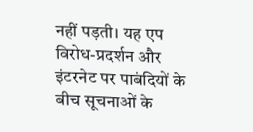नहीं पड़ती। यह एप विरोध-प्रदर्शन और इंटरनेट पर पाबंदियों के बीच सूचनाओं के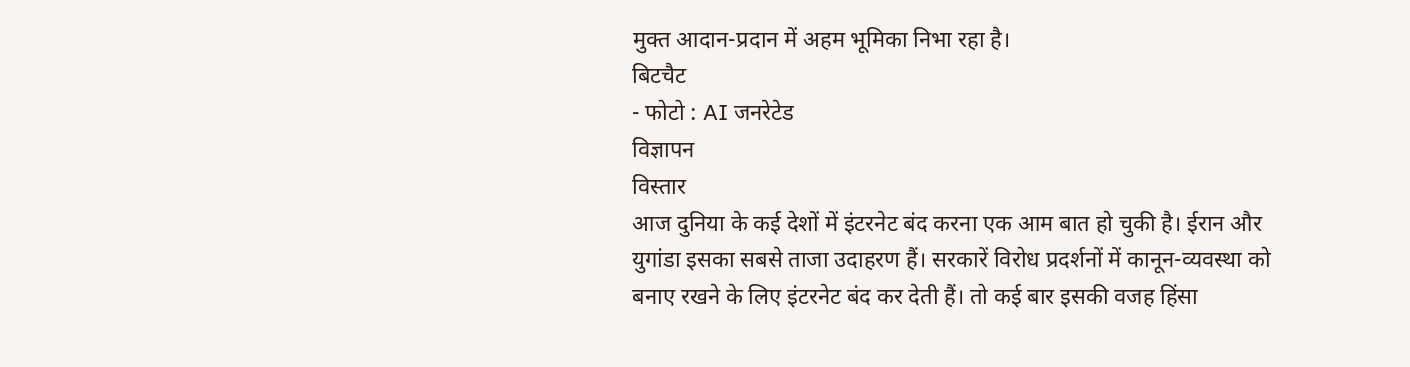मुक्त आदान-प्रदान में अहम भूमिका निभा रहा है।
बिटचैट
- फोटो : AI जनरेटेड
विज्ञापन
विस्तार
आज दुनिया के कई देशों में इंटरनेट बंद करना एक आम बात हो चुकी है। ईरान और युगांडा इसका सबसे ताजा उदाहरण हैं। सरकारें विरोध प्रदर्शनों में कानून-व्यवस्था को बनाए रखने के लिए इंटरनेट बंद कर देती हैं। तो कई बार इसकी वजह हिंसा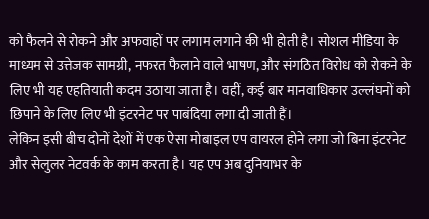को फैलने से रोकने और अफवाहों पर लगाम लगाने की भी होती है। सोशल मीडिया के माध्यम से उत्तेजक सामग्री, नफरत फैलाने वाले भाषण, और संगठित विरोध को रोकने के लिए भी यह एहतियाती कदम उठाया जाता है। वहीं, कई बार मानवाधिकार उल्लंघनों को छिपाने के लिए लिए भी इंटरनेट पर पाबंदिया लगा दी जाती हैं।
लेकिन इसी बीच दोनों देशों में एक ऐसा मोबाइल एप वायरल होने लगा जो बिना इंटरनेट और सेलुलर नेटवर्क के काम करता है। यह एप अब दुनियाभर के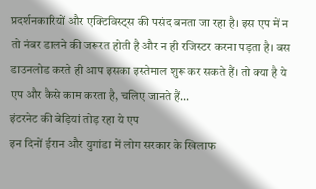प्रदर्शनकारियों और एक्टिविस्ट्स की पसंद बनता जा रहा है। इस एप में न तो नंबर डालने की जरूरत होती है और न ही रजिस्टर करना पड़ता है। बस डाउनलोड करते ही आप इसका इस्तेमाल शुरू कर सकते हैं। तो क्या है ये एप और कैसे काम करता है, चलिए जानते हैं...
इंटरनेट की बेड़ियां तोड़ रहा ये एप
इन दिनों ईरान और युगांडा में लोग सरकार के खिलाफ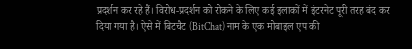प्रदर्शन कर रहे हैं। विरोध-प्रदर्शन को रोकने के लिए कई इलाकों में इंटरनेट पूरी तरह बंद कर दिया गया है। ऐसे में बिटचैट (BitChat) नाम के एक मोबाइल एप की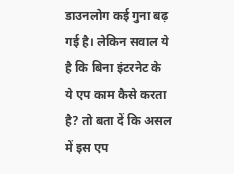डाउनलोग कई गुना बढ़ गई है। लेकिन सवाल ये है कि बिना इंटरनेट के ये एप काम कैसे करता है? तो बता दें कि असल में इस एप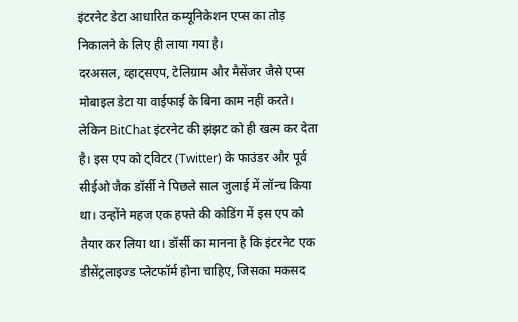इंटरनेट डेटा आधारित कम्यूनिकेशन एप्स का तोड़ निकालने के लिए ही लाया गया है।
दरअसल, व्हाट्सएप, टेलिग्राम और मैसेंजर जैसे एप्स मोबाइल डेटा या वाईफाई के बिना काम नहीं करते। लेकिन BitChat इंटरनेट की झंझट को ही खत्म कर देता है। इस एप को ट्विटर (Twitter) के फाउंडर और पूर्व सीईओ जैक डॉर्सी ने पिछले साल जुलाई में लॉन्च किया था। उन्होंने महज एक हफ्ते की कोडिंग में इस एप को तैयार कर लिया था। डॉर्सी का मानना है कि इंटरनेट एक डीसेंट्रलाइज्ड प्लेटफॉर्म होना चाहिए, जिसका मकसद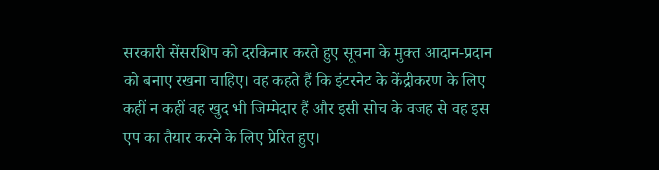सरकारी सेंसरशिप को दरकिनार करते हुए सूचना के मुक्त आदान-प्रदान को बनाए रखना चाहिए। वह कहते हैं कि इंटरनेट के केंद्रीकरण के लिए कहीं न कहीं वह खुद भी जिम्मेदार हैं और इसी सोच के वजह से वह इस एप का तैयार करने के लिए प्रेरित हुए।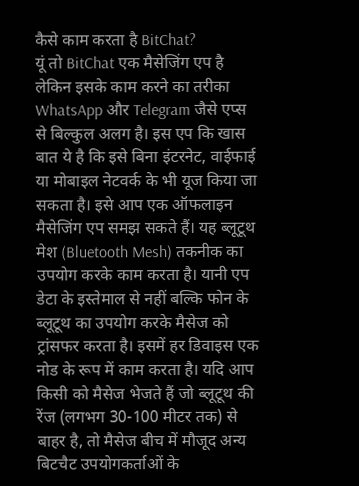कैसे काम करता है BitChat?
यूं तो BitChat एक मैसेजिंग एप है लेकिन इसके काम करने का तरीका WhatsApp और Telegram जैसे एप्स से बिल्कुल अलग है। इस एप कि खास बात ये है कि इसे बिना इंटरनेट, वाईफाई या मोबाइल नेटवर्क के भी यूज किया जा सकता है। इसे आप एक ऑफलाइन मैसेजिंग एप समझ सकते हैं। यह ब्लूटूथ मेश (Bluetooth Mesh) तकनीक का उपयोग करके काम करता है। यानी एप डेटा के इस्तेमाल से नहीं बल्कि फोन के ब्लूटूथ का उपयोग करके मैसेज को ट्रांसफर करता है। इसमें हर डिवाइस एक नोड के रूप में काम करता है। यदि आप किसी को मैसेज भेजते हैं जो ब्लूटूथ की रेंज (लगभग 30-100 मीटर तक) से बाहर है, तो मैसेज बीच में मौजूद अन्य बिटचैट उपयोगकर्ताओं के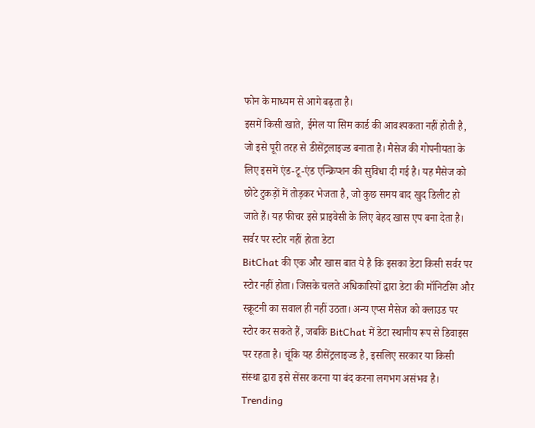फोन के माध्यम से आगे बढ़ता है।
इसमें किसी खाते, ईमेल या सिम कार्ड की आवश्यकता नहीं होती है, जो इसे पूरी तरह से डीसेंट्रलाइज्ड बनाता है। मैसेज की गोपनीयता के लिए इसमें एंड-टू-एंड एन्क्रिप्शन की सुविधा दी गई है। यह मैसेज को छोटे टुकड़ों में तोड़कर भेजता है, जो कुछ समय बाद खुद डिलीट हो जाते हैं। यह फीचर इसे प्राइवेसी के लिए बेहद खास एप बना देता है।
सर्वर पर स्टोर नहीं होता डेटा
BitChat की एक और खास बात ये है कि इसका डेटा किसी सर्वर पर स्टोर नहीं होता। जिसके चलते अधिकारियों द्वारा डेटा की मॉनिटरिंग और स्क्रूटनी का सवाल ही नहीं उठता। अन्य एप्स मैसेज को क्लाउड पर स्टोर कर सकते हैं, जबकि BitChat में डेटा स्थानीय रूप से डिवाइस पर रहता है। चूंकि यह डीसेंट्रलाइज्ड है, इसलिए सरकार या किसी संस्था द्वारा इसे सेंसर करना या बंद करना लगभग असंभव है।
Trending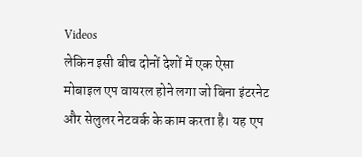Videos
लेकिन इसी बीच दोनों देशों में एक ऐसा मोबाइल एप वायरल होने लगा जो बिना इंटरनेट और सेलुलर नेटवर्क के काम करता है। यह एप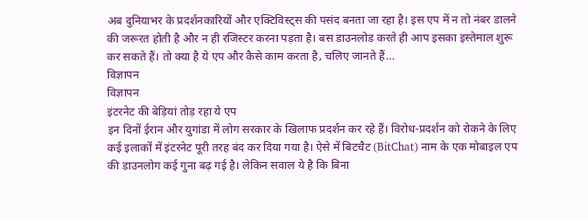अब दुनियाभर के प्रदर्शनकारियों और एक्टिविस्ट्स की पसंद बनता जा रहा है। इस एप में न तो नंबर डालने की जरूरत होती है और न ही रजिस्टर करना पड़ता है। बस डाउनलोड करते ही आप इसका इस्तेमाल शुरू कर सकते हैं। तो क्या है ये एप और कैसे काम करता है, चलिए जानते हैं...
विज्ञापन
विज्ञापन
इंटरनेट की बेड़ियां तोड़ रहा ये एप
इन दिनों ईरान और युगांडा में लोग सरकार के खिलाफ प्रदर्शन कर रहे हैं। विरोध-प्रदर्शन को रोकने के लिए कई इलाकों में इंटरनेट पूरी तरह बंद कर दिया गया है। ऐसे में बिटचैट (BitChat) नाम के एक मोबाइल एप की डाउनलोग कई गुना बढ़ गई है। लेकिन सवाल ये है कि बिना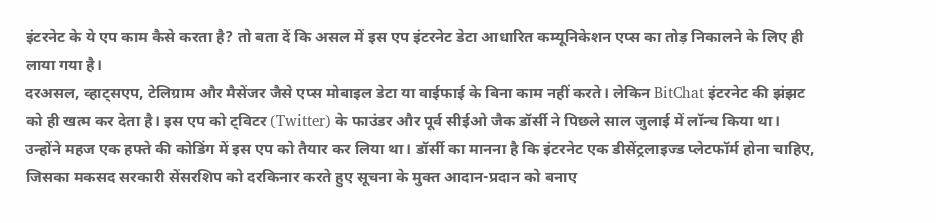इंटरनेट के ये एप काम कैसे करता है? तो बता दें कि असल में इस एप इंटरनेट डेटा आधारित कम्यूनिकेशन एप्स का तोड़ निकालने के लिए ही लाया गया है।
दरअसल, व्हाट्सएप, टेलिग्राम और मैसेंजर जैसे एप्स मोबाइल डेटा या वाईफाई के बिना काम नहीं करते। लेकिन BitChat इंटरनेट की झंझट को ही खत्म कर देता है। इस एप को ट्विटर (Twitter) के फाउंडर और पूर्व सीईओ जैक डॉर्सी ने पिछले साल जुलाई में लॉन्च किया था। उन्होंने महज एक हफ्ते की कोडिंग में इस एप को तैयार कर लिया था। डॉर्सी का मानना है कि इंटरनेट एक डीसेंट्रलाइज्ड प्लेटफॉर्म होना चाहिए, जिसका मकसद सरकारी सेंसरशिप को दरकिनार करते हुए सूचना के मुक्त आदान-प्रदान को बनाए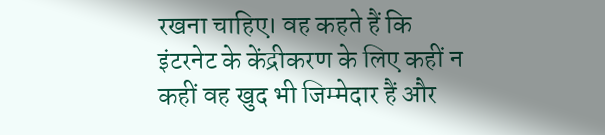रखना चाहिए। वह कहते हैं कि इंटरनेट के केंद्रीकरण के लिए कहीं न कहीं वह खुद भी जिम्मेदार हैं और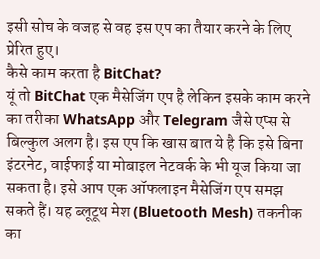इसी सोच के वजह से वह इस एप का तैयार करने के लिए प्रेरित हुए।
कैसे काम करता है BitChat?
यूं तो BitChat एक मैसेजिंग एप है लेकिन इसके काम करने का तरीका WhatsApp और Telegram जैसे एप्स से बिल्कुल अलग है। इस एप कि खास बात ये है कि इसे बिना इंटरनेट, वाईफाई या मोबाइल नेटवर्क के भी यूज किया जा सकता है। इसे आप एक ऑफलाइन मैसेजिंग एप समझ सकते हैं। यह ब्लूटूथ मेश (Bluetooth Mesh) तकनीक का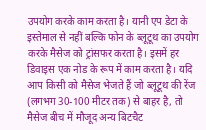उपयोग करके काम करता है। यानी एप डेटा के इस्तेमाल से नहीं बल्कि फोन के ब्लूटूथ का उपयोग करके मैसेज को ट्रांसफर करता है। इसमें हर डिवाइस एक नोड के रूप में काम करता है। यदि आप किसी को मैसेज भेजते हैं जो ब्लूटूथ की रेंज (लगभग 30-100 मीटर तक) से बाहर है, तो मैसेज बीच में मौजूद अन्य बिटचैट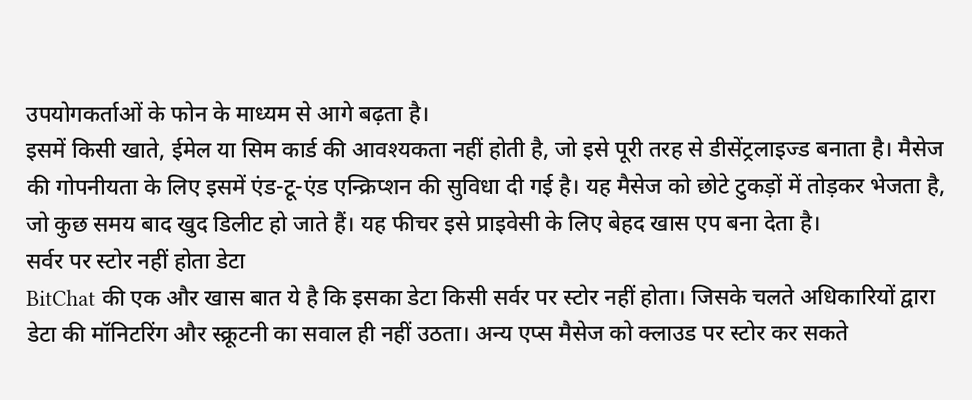उपयोगकर्ताओं के फोन के माध्यम से आगे बढ़ता है।
इसमें किसी खाते, ईमेल या सिम कार्ड की आवश्यकता नहीं होती है, जो इसे पूरी तरह से डीसेंट्रलाइज्ड बनाता है। मैसेज की गोपनीयता के लिए इसमें एंड-टू-एंड एन्क्रिप्शन की सुविधा दी गई है। यह मैसेज को छोटे टुकड़ों में तोड़कर भेजता है, जो कुछ समय बाद खुद डिलीट हो जाते हैं। यह फीचर इसे प्राइवेसी के लिए बेहद खास एप बना देता है।
सर्वर पर स्टोर नहीं होता डेटा
BitChat की एक और खास बात ये है कि इसका डेटा किसी सर्वर पर स्टोर नहीं होता। जिसके चलते अधिकारियों द्वारा डेटा की मॉनिटरिंग और स्क्रूटनी का सवाल ही नहीं उठता। अन्य एप्स मैसेज को क्लाउड पर स्टोर कर सकते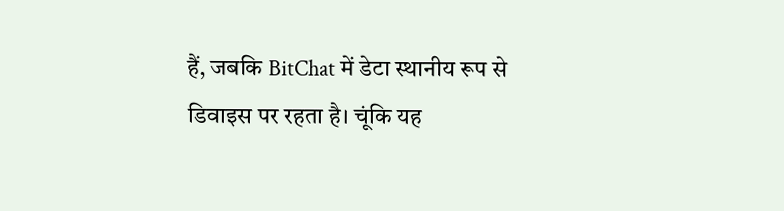हैं, जबकि BitChat में डेटा स्थानीय रूप से डिवाइस पर रहता है। चूंकि यह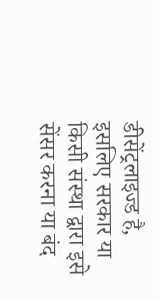डीसेंट्रलाइज्ड है, इसलिए सरकार या किसी संस्था द्वारा इसे सेंसर करना या बंद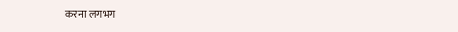करना लगभग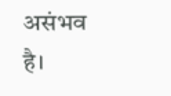असंभव है।